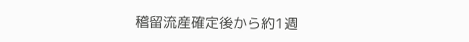稽留流産確定後から約1週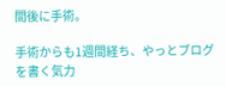間後に手術。

手術からも1週間経ち、やっとブログを書く気力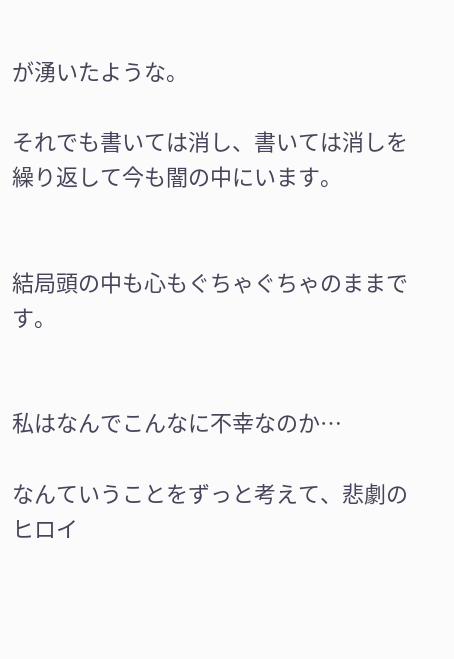が湧いたような。

それでも書いては消し、書いては消しを繰り返して今も闇の中にいます。


結局頭の中も心もぐちゃぐちゃのままです。


私はなんでこんなに不幸なのか…

なんていうことをずっと考えて、悲劇のヒロイ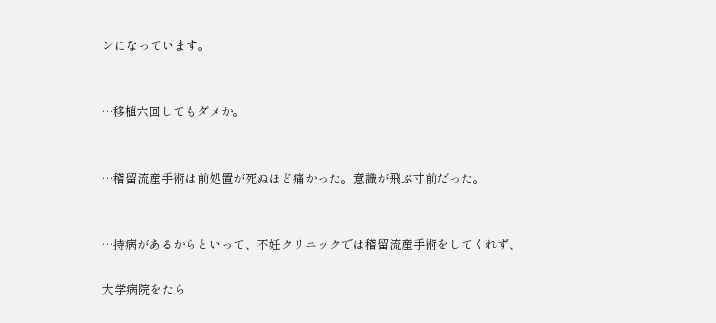ンになっています。


…移植六回してもダメか。


…稽留流産手術は前処置が死ぬほど痛かった。意識が飛ぶ寸前だった。


…持病があるからといって、不妊クリニックでは稽留流産手術をしてくれず、

大学病院をたら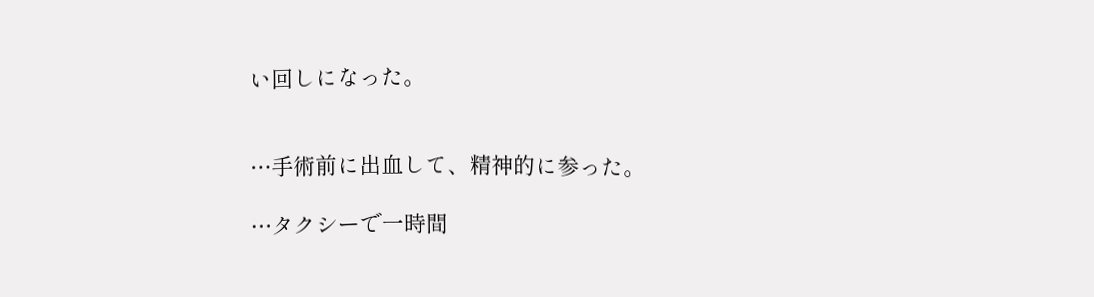い回しになった。


…手術前に出血して、精神的に参った。

…タクシーで一時間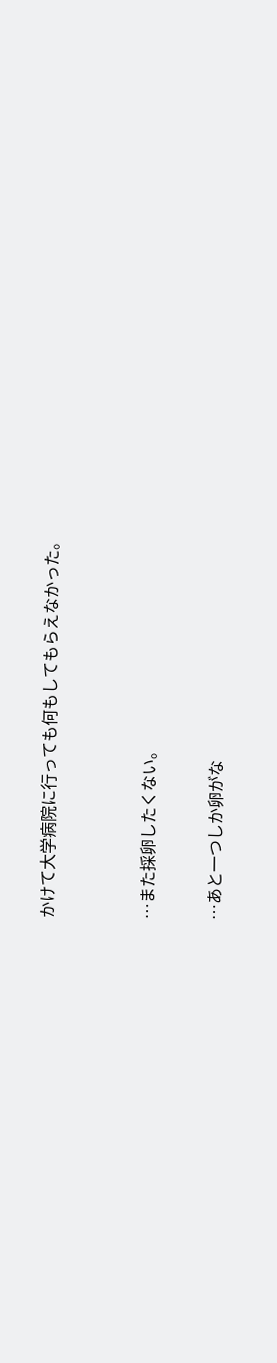かけて大学病院に行っても何もしてもらえなかった。


…また採卵したくない。

…あと一つしか卵がな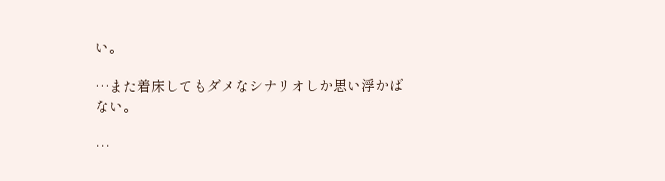い。

…また着床してもダメなシナリオしか思い浮かばない。

…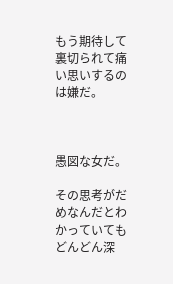もう期待して裏切られて痛い思いするのは嫌だ。



愚図な女だ。

その思考がだめなんだとわかっていてもどんどん深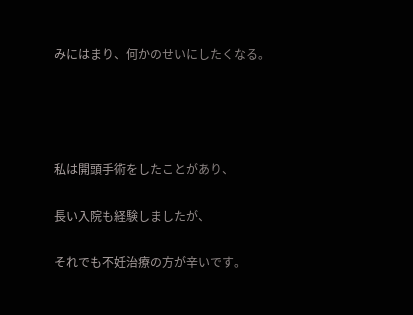みにはまり、何かのせいにしたくなる。




私は開頭手術をしたことがあり、

長い入院も経験しましたが、

それでも不妊治療の方が辛いです。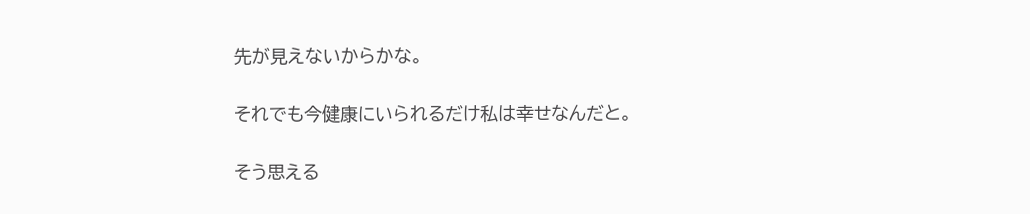先が見えないからかな。

それでも今健康にいられるだけ私は幸せなんだと。

そう思える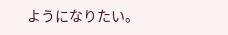ようになりたい。